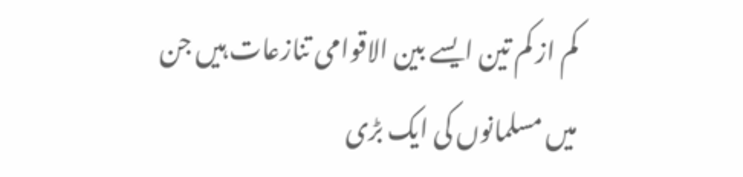کم از کم تین ایسے بین الاقوامی تنازعات ہیں جن میں مسلمانوں کی ایک بڑی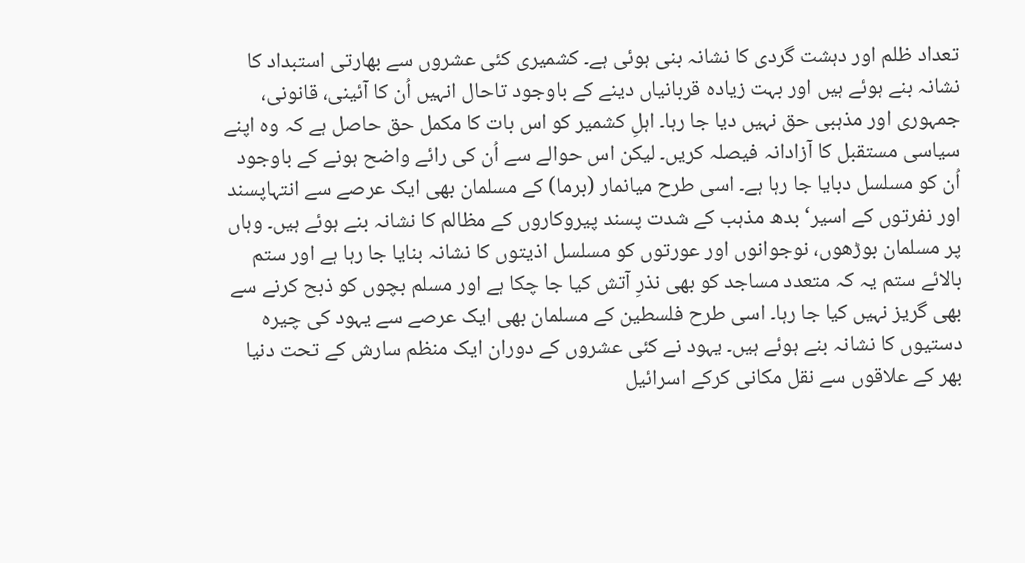تعداد ظلم اور دہشت گردی کا نشانہ بنی ہوئی ہے۔ کشمیری کئی عشروں سے بھارتی استبداد کا نشانہ بنے ہوئے ہیں اور بہت زیادہ قربانیاں دینے کے باوجود تاحال انہیں اُن کا آئینی، قانونی، جمہوری اور مذہبی حق نہیں دیا جا رہا۔ اہلِ کشمیر کو اس بات کا مکمل حق حاصل ہے کہ وہ اپنے سیاسی مستقبل کا آزادانہ فیصلہ کریں۔ لیکن اس حوالے سے اُن کی رائے واضح ہونے کے باوجود اُن کو مسلسل دبایا جا رہا ہے۔ اسی طرح میانمار (برما) کے مسلمان بھی ایک عرصے سے انتہاپسند اور نفرتوں کے اسیر‘ بدھ مذہب کے شدت پسند پیروکاروں کے مظالم کا نشانہ بنے ہوئے ہیں۔ وہاں پر مسلمان بوڑھوں، نوجوانوں اور عورتوں کو مسلسل اذیتوں کا نشانہ بنایا جا رہا ہے اور ستم بالائے ستم یہ کہ متعدد مساجد کو بھی نذرِ آتش کیا جا چکا ہے اور مسلم بچوں کو ذبح کرنے سے بھی گریز نہیں کیا جا رہا۔ اسی طرح فلسطین کے مسلمان بھی ایک عرصے سے یہود کی چیرہ دستیوں کا نشانہ بنے ہوئے ہیں۔ یہود نے کئی عشروں کے دوران ایک منظم سارش کے تحت دنیا بھر کے علاقوں سے نقل مکانی کرکے اسرائیل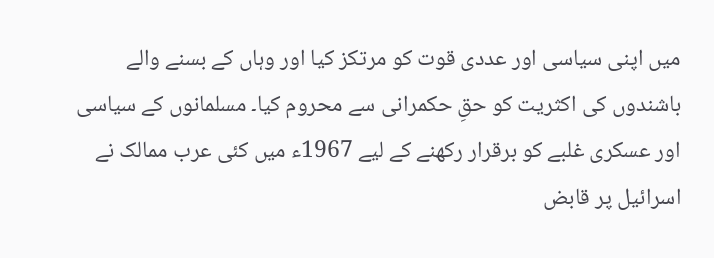میں اپنی سیاسی اور عددی قوت کو مرتکز کیا اور وہاں کے بسنے والے باشندوں کی اکثریت کو حقِ حکمرانی سے محروم کیا۔ مسلمانوں کے سیاسی اور عسکری غلبے کو برقرار رکھنے کے لیے 1967ء میں کئی عرب ممالک نے اسرائیل پر قابض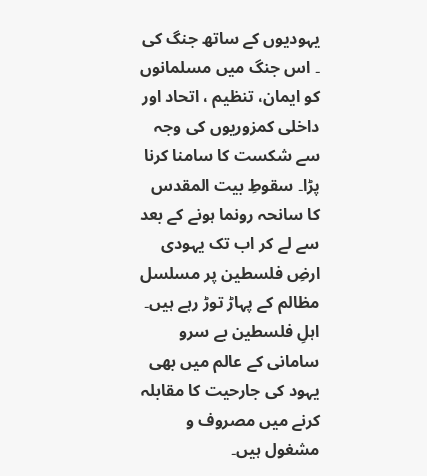یہودیوں کے ساتھ جنگ کی ۔ اس جنگ میں مسلمانوں کو ایمان، تنظیم ، اتحاد اور داخلی کمزوریوں کی وجہ سے شکست کا سامنا کرنا پڑا۔ سقوطِ بیت المقدس کا سانحہ رونما ہونے کے بعد سے لے کر اب تک یہودی ارضِ فلسطین پر مسلسل مظالم کے پہاڑ توڑ رہے ہیں۔
اہلِ فلسطین بے سرو سامانی کے عالم میں بھی یہود کی جارحیت کا مقابلہ کرنے میں مصروف و مشغول ہیں۔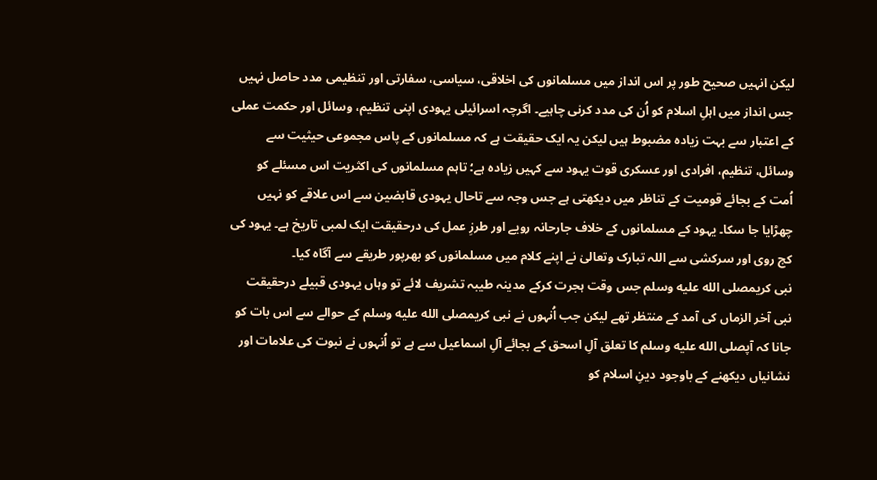لیکن انہیں صحیح طور پر اس انداز میں مسلمانوں کی اخلاقی، سیاسی، سفارتی اور تنظیمی مدد حاصل نہیں جس انداز میں اہلِ اسلام کو اُن کی مدد کرنی چاہیے۔ اگرچہ اسرائیلی یہودی اپنی تنظیم، وسائل اور حکمت عملی کے اعتبار سے بہت زیادہ مضبوط ہیں لیکن یہ ایک حقیقت ہے کہ مسلمانوں کے پاس مجموعی حیثیت سے وسائل، تنظیم، افرادی اور عسکری قوت یہود سے کہیں زیادہ ہے؛ تاہم مسلمانوں کی اکثریت اس مسئلے کو اُمت کے بجائے قومیت کے تناظر میں دیکھتی ہے جس وجہ سے تاحال یہودی قابضین سے اس علاقے کو نہیں چھڑایا جا سکا۔ یہود کے مسلمانوں کے خلاف جارحانہ رویے اور طرزِ عمل کی درحقیقت ایک لمبی تاریخ ہے۔ یہود کی کج روی اور سرکشی سے اللہ تبارک وتعالیٰ نے اپنے کلام میں مسلمانوں کو بھرپور طریقے سے آگاہ کیا۔
نبی کریمصلى الله عليه وسلم جس وقت ہجرت کرکے مدینہ طیبہ تشریف لائے تو وہاں یہودی قبیلے درحقیقت نبی آخر الزماں کی آمد کے منتظر تھے لیکن جب اُنہوں نے نبی کریمصلى الله عليه وسلم کے حوالے سے اس بات کو جانا کہ آپصلى الله عليه وسلم کا تعلق آلِ اسحق کے بجائے آلِ اسماعیل سے ہے تو اُنہوں نے نبوت کی علامات اور نشانیاں دیکھنے کے باوجود دینِ اسلام کو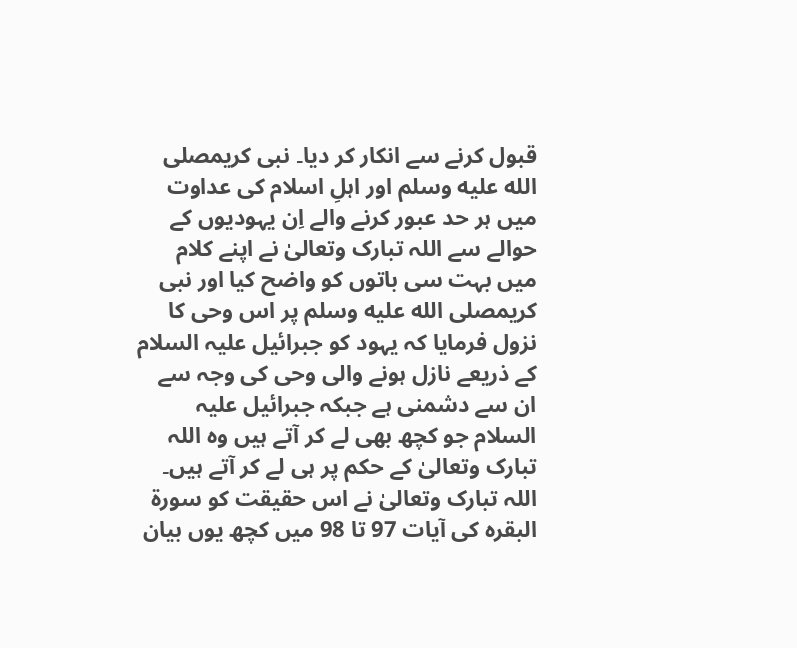قبول کرنے سے انکار کر دیا۔ نبی کریمصلى الله عليه وسلم اور اہلِ اسلام کی عداوت میں ہر حد عبور کرنے والے اِن یہودیوں کے حوالے سے اللہ تبارک وتعالیٰ نے اپنے کلام میں بہت سی باتوں کو واضح کیا اور نبی کریمصلى الله عليه وسلم پر اس وحی کا نزول فرمایا کہ یہود کو جبرائیل علیہ السلام کے ذریعے نازل ہونے والی وحی کی وجہ سے ان سے دشمنی ہے جبکہ جبرائیل علیہ السلام جو کچھ بھی لے کر آتے ہیں وہ اللہ تبارک وتعالیٰ کے حکم پر ہی لے کر آتے ہیں۔ اللہ تبارک وتعالیٰ نے اس حقیقت کو سورۃ البقرہ کی آیات 97 تا 98 میں کچھ یوں بیان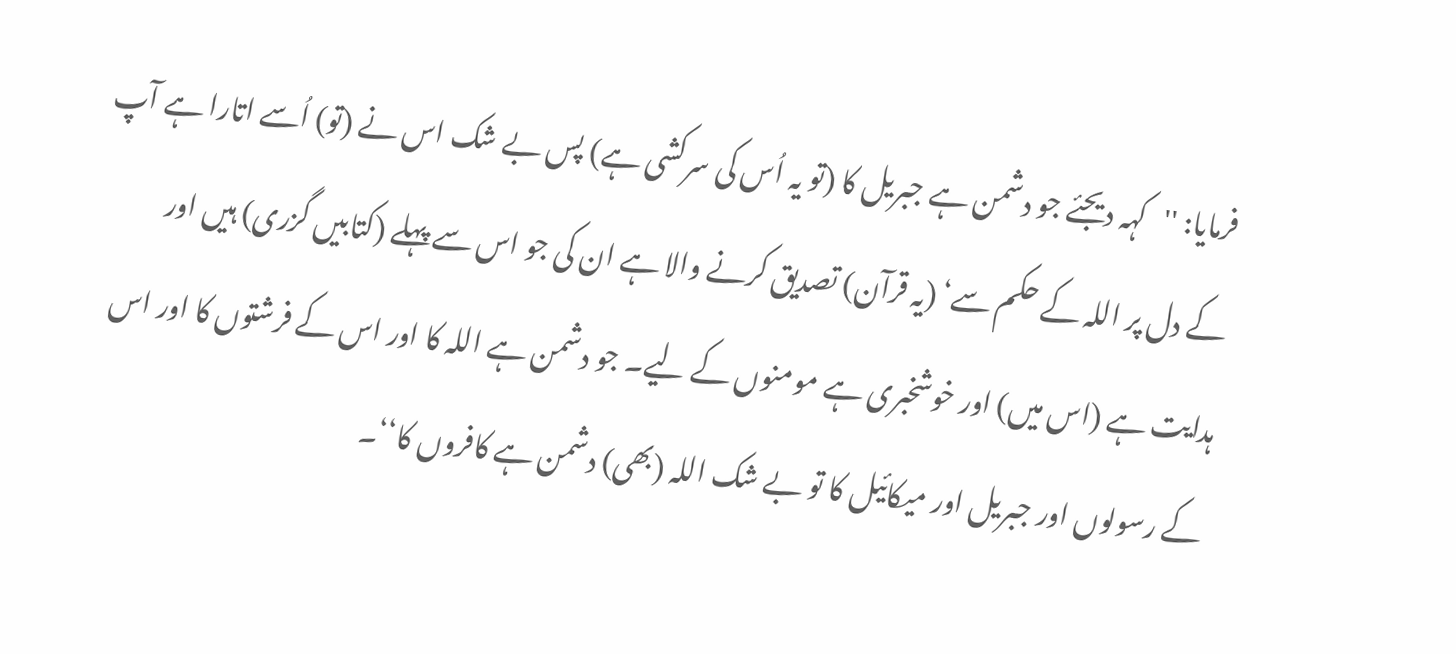فرمایا: ''کہہ دیجئے جو دشمن ہے جبریل کا (تو یہ اُس کی سرکشی ہے) پس بے شک اس نے (تو) اُسے اتارا ہے آپ کے دل پر اللہ کے حکم سے‘ (یہ قرآن) تصدیق کرنے والا ہے ان کی جو اس سے پہلے (کتابیں گزری) ہیں اور ہدایت ہے (اس میں) اور خوشخبری ہے مومنوں کے لیے۔ جو دشمن ہے اللہ کا اور اس کے فرشتوں کا اور اس کے رسولوں اور جبریل اور میکائیل کا تو بے شک اللہ (بھی) دشمن ہے کافروں کا‘‘۔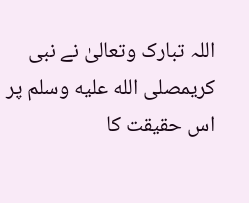اللہ تبارک وتعالیٰ نے نبی کریمصلى الله عليه وسلم پر اس حقیقت کا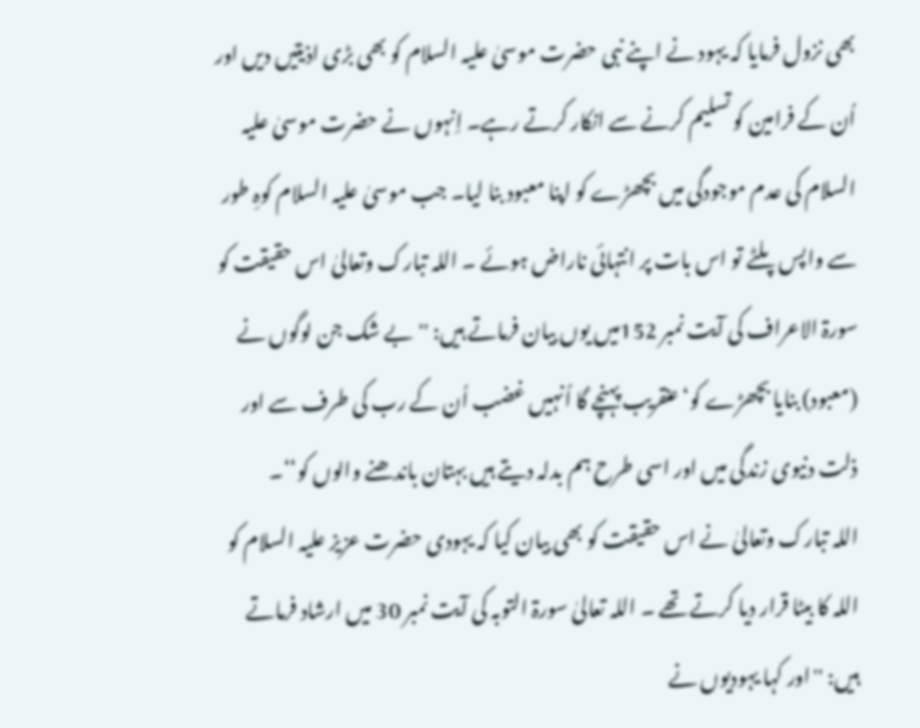بھی نزول فرمایا کہ یہود نے اپنے نبی حضرت موسیٰ علیہ السلام کو بھی بڑی اذیتیں دیں اور اُن کے فرامین کو تسلیم کرنے سے انکار کرتے رہے۔ اِنہوں نے حضرت موسیٰ علیہ السلام کی عدم موجودگی میں بچھڑے کو اپنا معبود بنا لیا۔ جب موسیٰ علیہ السلام کوہِ طور سے واپس پلٹے تو اس بات پر انتہائی ناراض ہوئے ۔ اللہ تبارک وتعالیٰ اس حقیقت کو سورۃ الاعراف کی آیت نمبر 152میں یوں بیان فرماتے ہیں: ''بے شک جن لوگوں نے (معبود) بنایا بچھڑے کو‘ عنقریب پہنچے گا اُنہیں غضب اُن کے رب کی طرف سے اور ذلت دنیوی زندگی میں اور اسی طرح ہم بدلہ دیتے ہیں بہتان باندھنے والوں کو‘‘۔
اللہ تبارک وتعالیٰ نے اس حقیقت کو بھی بیان کیا کہ یہودی حضرت عزیز علیہ السلام کو اللہ کا بیٹا قرار دیا کرتے تھے ۔ اللہ تعالیٰ سورۃ التوبہ کی آیت نمبر 30 میں ارشاد فرماتے ہیں: ''اور کہا یہودیوں نے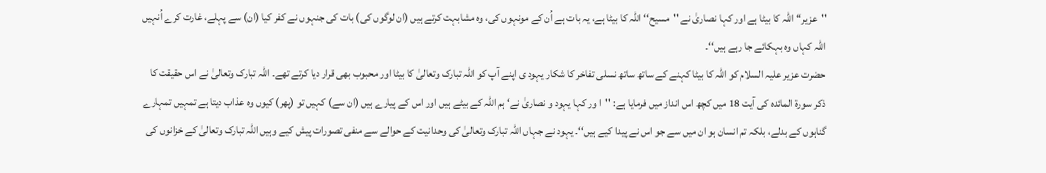''عزیر‘‘ اللہ کا بیٹا ہے اور کہا نصاریٰ نے ''مسیح‘‘ اللہ کا بیٹا ہے، یہ بات ہے اُن کے مونہوں کی، وہ مشابہت کرتے ہیں (ان لوگوں کی) بات کی جنہوں نے کفر کیا (ان) سے پہلے، غارت کرے اُنہیں اللہ کہاں وہ بہکائے جا رہے ہیں‘‘۔
حضرت عزیر علیہ السلام کو اللہ کا بیٹا کہنے کے ساتھ ساتھ نسلی تفاخر کا شکار یہود ی اپنے آپ کو اللہ تبارک وتعالیٰ کا بیٹا اور محبوب بھی قرار دیا کرتے تھے۔ اللہ تبارک وتعالیٰ نے اس حقیقت کا ذکر سورۃ المائدہ کی آیت 18 میں کچھ اس انداز میں فرمایا ہے: ''ا ور کہا یہود و نصاریٰ نے‘ ہم اللہ کے بیٹے ہیں اور اس کے پیارے ہیں (ان سے) کہیں تو (پھر) کیوں وہ عذاب دیتا ہے تمہیں تمہارے گناہوں کے بدلے، بلکہ تم انسان ہو ان میں سے جو اس نے پیدا کیے ہیں‘‘۔ یہود نے جہاں اللہ تبارک وتعالیٰ کی وحدانیت کے حوالے سے منفی تصورات پیش کیے وہیں اللہ تبارک وتعالیٰ کے خزانوں کی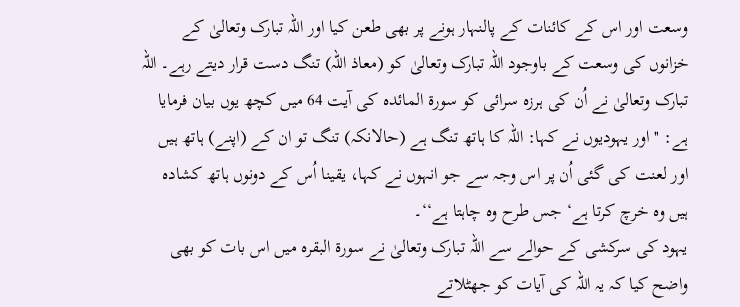وسعت اور اس کے کائنات کے پالنہار ہونے پر بھی طعن کیا اور اللہ تبارک وتعالیٰ کے خزانوں کی وسعت کے باوجود اللہ تبارک وتعالیٰ کو (معاذ اللہ) تنگ دست قرار دیتے رہے۔ اللہ تبارک وتعالیٰ نے اُن کی ہرزہ سرائی کو سورۃ المائدہ کی آیت 64 میں کچھ یوں بیان فرمایا ہے: ''اور یہودیوں نے کہا: اللہ کا ہاتھ تنگ ہے (حالانکہ) تنگ تو ان کے (اپنے) ہاتھ ہیں اور لعنت کی گئی اُن پر اس وجہ سے جو انہوں نے کہا، یقینا اُس کے دونوں ہاتھ کشادہ ہیں وہ خرچ کرتا ہے‘ جس طرح وہ چاہتا ہے‘‘۔
یہود کی سرکشی کے حوالے سے اللہ تبارک وتعالیٰ نے سورۃ البقرہ میں اس بات کو بھی واضح کیا کہ یہ اللہ کی آیات کو جھٹلاتے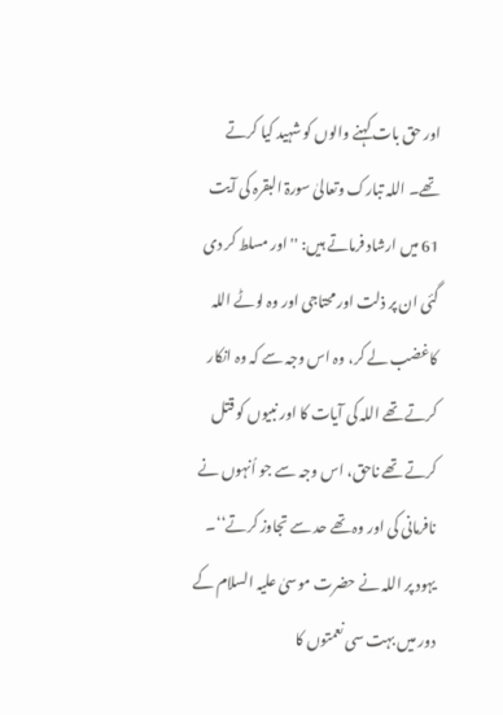اور حق بات کہنے والوں کو شہید کیا کرتے تھے۔ اللہ تبارک وتعالیٰ سورۃ البقرہ کی آیت 61 میں ارشاد فرماتے ہیں: ''اور مسلط کر دی گئی ان پر ذلت اور محتاجی اور وہ لوٹے اللہ کاغضب لے کر، وہ اس وجہ سے کہ وہ انکار کرتے تھے اللہ کی آیات کا اور نبیوں کو قتل کرتے تھے ناحق، اس وجہ سے جو اُنہوں نے نافرمانی کی اور وہ تھے حد سے تجاوز کرتے‘‘۔
یہود پر اللہ نے حضرت موسیٰ علیہ السلام کے دور میں بہت سی نعمتوں کا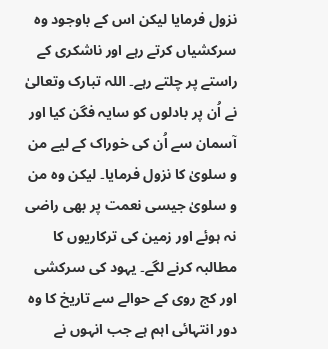نزول فرمایا لیکن اس کے باوجود وہ سرکشیاں کرتے رہے اور ناشکری کے راستے پر چلتے رہے۔ اللہ تبارک وتعالیٰ نے اُن پر بادلوں کو سایہ فگن کیا اور آسمان سے اُن کی خوراک کے لیے من و سلویٰ کا نزول فرمایا۔ لیکن وہ من و سلویٰ جیسی نعمت پر بھی راضی نہ ہوئے اور زمین کی ترکاریوں کا مطالبہ کرنے لگے۔ یہود کی سرکشی اور کج روی کے حوالے سے تاریخ کا وہ دور انتہائی اہم ہے جب انہوں نے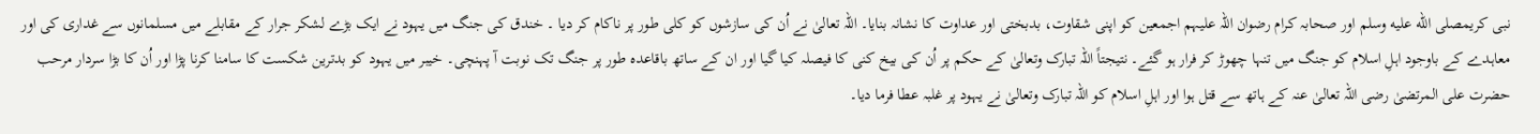نبی کریمصلى الله عليه وسلم اور صحابہ کرام رضوان اللہ علیہم اجمعین کو اپنی شقاوت، بدبختی اور عداوت کا نشانہ بنایا۔ اللہ تعالیٰ نے اُن کی سازشوں کو کلی طور پر ناکام کر دیا ۔ خندق کی جنگ میں یہود نے ایک بڑے لشکر جرار کے مقابلے میں مسلمانوں سے غداری کی اور معاہدے کے باوجود اہلِ اسلام کو جنگ میں تنہا چھوڑ کر فرار ہو گئے۔ نتیجتاً اللہ تبارک وتعالیٰ کے حکم پر اُن کی بیخ کنی کا فیصلہ کیا گیا اور ان کے ساتھ باقاعدہ طور پر جنگ تک نوبت آ پہنچی۔ خیبر میں یہود کو بدترین شکست کا سامنا کرنا پڑا اور اُن کا بڑا سردار مرحب حضرت علی المرتضیٰ رضی اللہ تعالیٰ عنہ کے ہاتھ سے قتل ہوا اور اہلِ اسلام کو اللہ تبارک وتعالیٰ نے یہود پر غلبہ عطا فرما دیا۔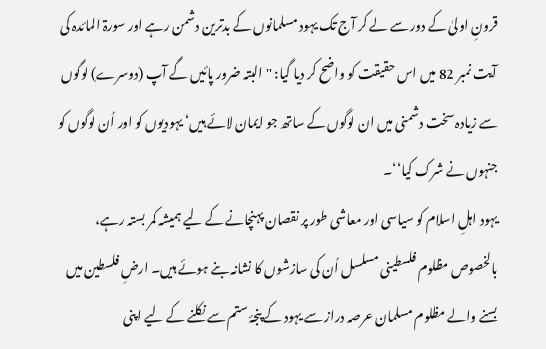قرونِ اولیٰ کے دور سے لے کر آج تک یہود مسلمانوں کے بدترین دشمن رہے اور سورۃ المائدہ کی آیت نمبر 82 میں اس حقیقت کو واضح کر دیا گیا: ''البتہ ضرور پائیں گے آپ (دوسرے) لوگوں سے زیادہ سخت دشمنی میں ان لوگوں کے ساتھ جو ایمان لائے ہیں‘ یہودیوں کو اور اُن لوگوں کو جنہوں نے شرک کیا‘‘۔
یہود اہلِ اسلام کو سیاسی اور معاشی طور پر نقصان پہنچانے کے لیے ہمیشہ کمر بستہ رہے، بالخصوص مظلوم فلسطینی مسلسل اُن کی سازشوں کا نشانہ بنے ہوئے ہیں۔ ارضِ فلسطین میں بسنے والے مظلوم مسلمان عرصہ دراز سے یہود کے پنجۂ ستم سے نکلنے کے لیے اپنی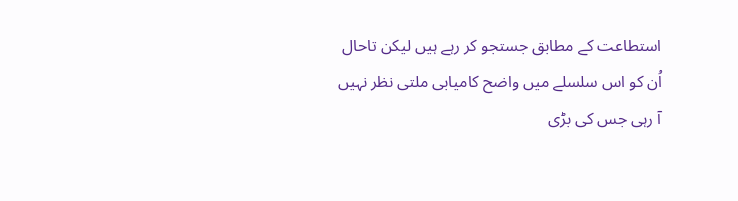استطاعت کے مطابق جستجو کر رہے ہیں لیکن تاحال اُن کو اس سلسلے میں واضح کامیابی ملتی نظر نہیں آ رہی جس کی بڑی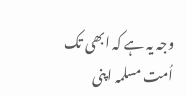وجہ یہ ہے کہ ابھی تک اُمت مسلمہ اپنی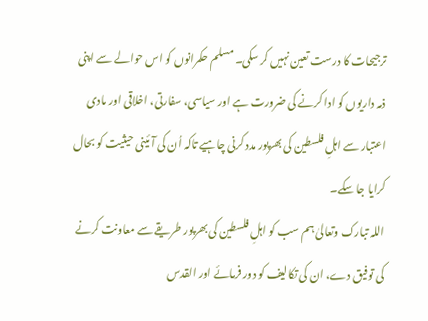ترجیحات کا درست تعین نہیں کر سکی۔ مسلم حکمرانوں کو اس حوالے سے اپنی ذمہ داریوں کو ادا کرنے کی ضرورت ہے اور سیاسی، سفارتی، اخلاقی اور مادی اعتبار سے اہلِ فلسطین کی بھرپور مدد کرنی چاہیے تاکہ اُن کی آئینی حیثیت کو بحال کرایا جا سکے۔
اللہ تبارک وتعالیٰ ہم سب کو اہلِ فلسطین کی بھرپور طریقے سے معاونت کرنے کی توفیق دے، ان کی تکالیف کو دور فرمائے اور القدس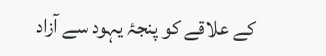کے علاقے کو پنجۂ یہود سے آزاد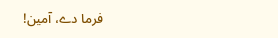فرما دے، آمین!